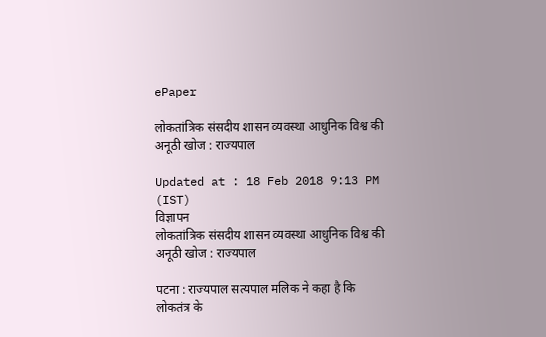ePaper

लोकतांत्रिक संसदीय शासन व्यवस्था आधुनिक विश्व की अनूठी खोज : राज्यपाल

Updated at : 18 Feb 2018 9:13 PM (IST)
विज्ञापन
लोकतांत्रिक संसदीय शासन व्यवस्था आधुनिक विश्व की अनूठी खोज : राज्यपाल

पटना : राज्यपाल सत्यपाल मलिक ने कहा है कि लोकतंत्र के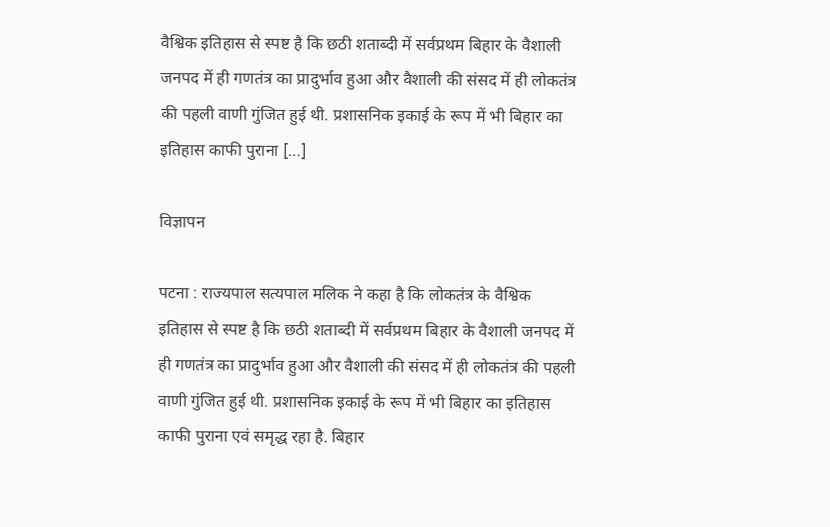वैश्विक इतिहास से स्पष्ट है कि छठी शताब्दी में सर्वप्रथम बिहार के वैशाली जनपद में ही गणतंत्र का प्रादुर्भाव हुआ और वैशाली की संसद में ही लोकतंत्र की पहली वाणी गुंजित हुई थी. प्रशासनिक इकाई के रूप में भी बिहार का इतिहास काफी पुराना […]

विज्ञापन

पटना : राज्यपाल सत्यपाल मलिक ने कहा है कि लोकतंत्र के वैश्विक इतिहास से स्पष्ट है कि छठी शताब्दी में सर्वप्रथम बिहार के वैशाली जनपद में ही गणतंत्र का प्रादुर्भाव हुआ और वैशाली की संसद में ही लोकतंत्र की पहली वाणी गुंजित हुई थी. प्रशासनिक इकाई के रूप में भी बिहार का इतिहास काफी पुराना एवं समृद्ध रहा है. बिहार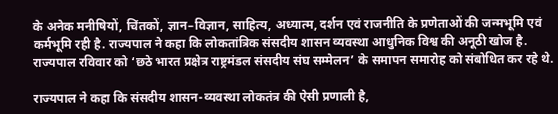के अनेक मनीषियों, चिंतकों, ज्ञान–विज्ञान, साहित्य, अध्यात्म, दर्शन एवं राजनीति के प्रणेताओं की जन्मभूमि एवं कर्मभूमि रही है. राज्यपाल ने कहा कि लोकतांत्रिक संसदीय शासन व्यवस्था आधुनिक विश्व की अनूठी खोज है. राज्यपाल रविवार को ‘छठे भारत प्रक्षेत्र राष्ट्रमंडल संसदीय संघ सम्मेलन’ के समापन समारोह को संबोधित कर रहे थे.

राज्यपाल ने कहा कि संसदीय शासन-व्यवस्था लोकतंत्र की ऐसी प्रणाली है,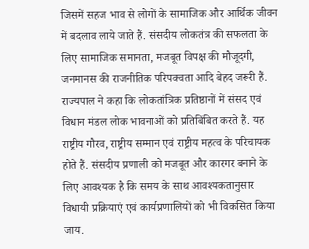जिसमें सहज भाव से लोगों के सामाजिक और आर्थिक जीवन में बदलाव लाये जाते हैं. संसदीय लोकतंत्र की सफलता के लिए सामाजिक समानता, मजबूत विपक्ष की मौजूदगी, जनमानस की राजनीतिक परिपक्वता आदि बेहद जरूरी हैं. राज्यपाल ने कहा कि लोकतांत्रिक प्रतिष्ठानों में संसद एवं विधान मंडल लोक भावनाओं को प्रतिबिंबित करते हैं. यह राष्ट्रीय गौरव, राष्ट्रीय सम्मान एवं राष्ट्रीय महत्व के परिचायक होते हैं. संसदीय प्रणाली को मजबूत और कारगर बनाने के लिए आवश्यक है कि समय के साथ आवश्यकतानुसार विधायी प्रक्रियाएं एवं कार्यप्रणालियों को भी विकसित किया जाय.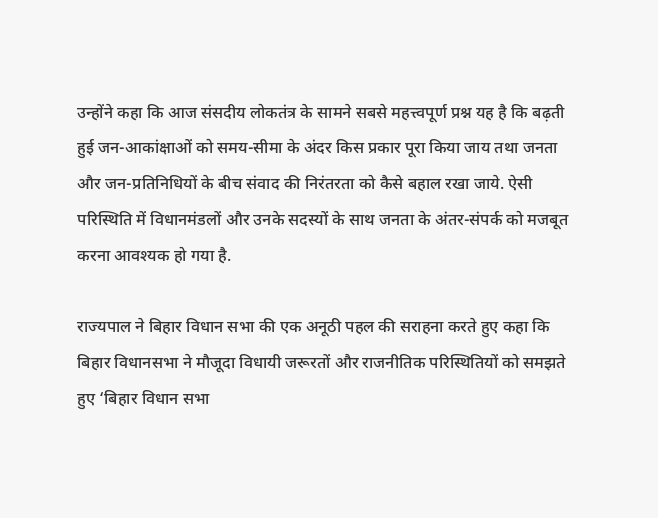उन्होंने कहा कि आज संसदीय लोकतंत्र के सामने सबसे महत्त्वपूर्ण प्रश्न यह है कि बढ़ती हुई जन-आकांक्षाओं को समय-सीमा के अंदर किस प्रकार पूरा किया जाय तथा जनता और जन-प्रतिनिधियों के बीच संवाद की निरंतरता को कैसे बहाल रखा जाये. ऐसी परिस्थिति में विधानमंडलों और उनके सदस्यों के साथ जनता के अंतर-संपर्क को मजबूत करना आवश्यक हो गया है.

राज्यपाल ने बिहार विधान सभा की एक अनूठी पहल की सराहना करते हुए कहा कि बिहार विधानसभा ने मौजूदा विधायी जरूरतों और राजनीतिक परिस्थितियों को समझते हुए ‘बिहार विधान सभा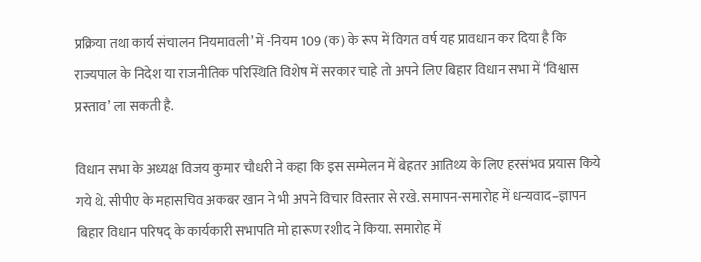प्रक्रिया तथा कार्य संचालन नियमावली’ में -नियम 109 (क) के रूप में विगत वर्ष यह प्रावधान कर दिया है कि राज्यपाल के निदेश या राजनीतिक परिस्थिति विशेष में सरकार चाहे तो अपने लिए बिहार विधान सभा में ‘विश्वास प्रस्ताव’ ला सकती है.

विधान सभा के अध्यक्ष विजय कुमार चौधरी ने कहा कि इस सम्मेलन में बेहतर आतिथ्य के लिए हरसंभव प्रयास किये गये थे. सीपीए के महासचिव अकबर खान ने भी अपने विचार विस्तार से रखे. समापन-समारोह में धन्यवाद–ज्ञापन बिहार विधान परिषद् के कार्यकारी सभापति मो हारूण रशीद ने किया. समारोह में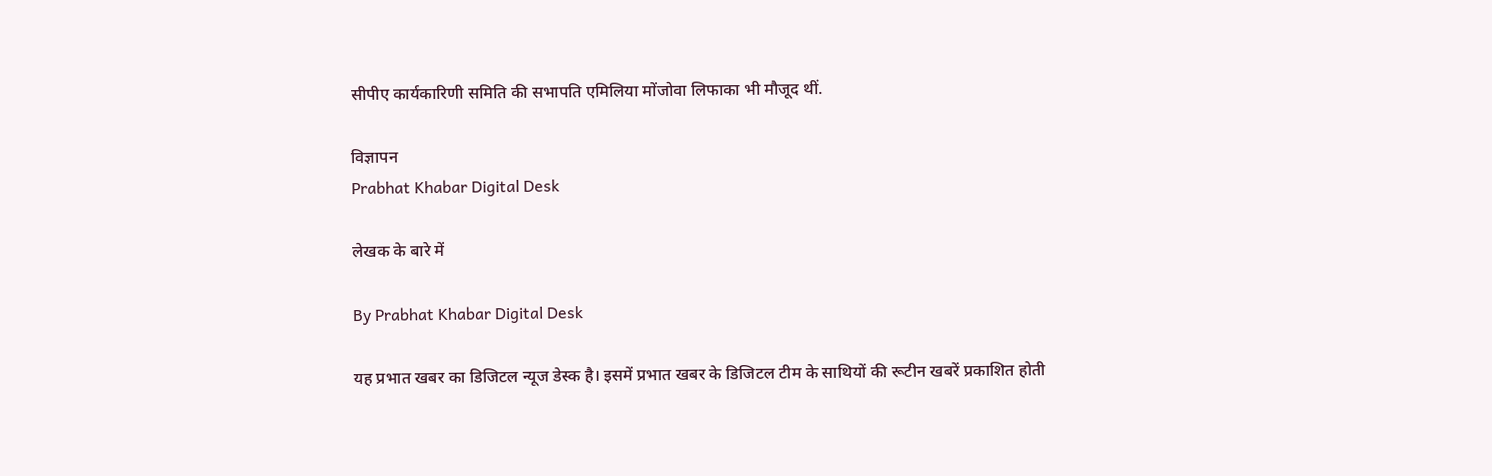सीपीए कार्यकारिणी समिति की सभापति एमिलिया मोंजोवा लिफाका भी मौजूद थीं.

विज्ञापन
Prabhat Khabar Digital Desk

लेखक के बारे में

By Prabhat Khabar Digital Desk

यह प्रभात खबर का डिजिटल न्यूज डेस्क है। इसमें प्रभात खबर के डिजिटल टीम के साथियों की रूटीन खबरें प्रकाशित होती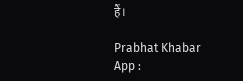हैं।

Prabhat Khabar App :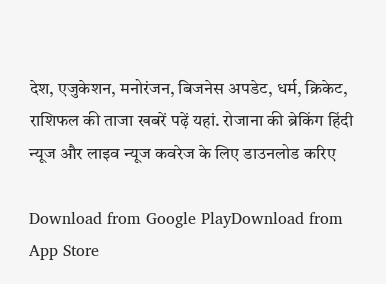देश, एजुकेशन, मनोरंजन, बिजनेस अपडेट, धर्म, क्रिकेट, राशिफल की ताजा खबरें पढ़ें यहां. रोजाना की ब्रेकिंग हिंदी न्यूज और लाइव न्यूज कवरेज के लिए डाउनलोड करिए

Download from Google PlayDownload from App Store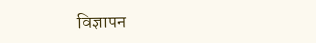विज्ञापन